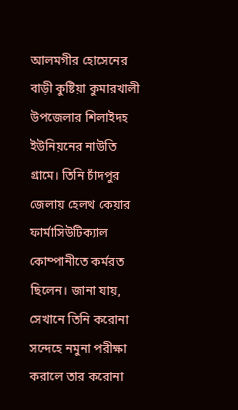আলমগীর হোসেনের বাড়ী কুষ্টিয়া কুমারখালী উপজেলার শিলাইদহ ইউনিয়নের নাউতি গ্রামে। তিনি চাঁদপুর জেলায় হেলথ কেয়ার ফার্মাসিউটিক্যাল কোম্পানীতে কর্মরত ছিলেন। জানা যায়, সেখানে তিনি করোনা সন্দেহে নমুনা পরীক্ষা করালে তার করোনা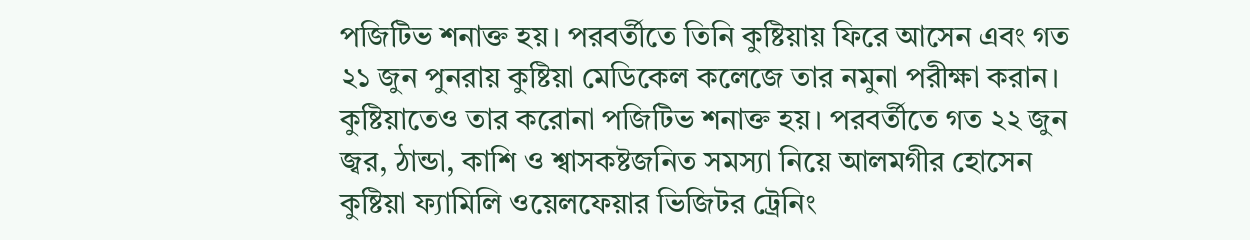পজিটিভ শনাক্ত হয়। পরবর্তীতে তিনি কুষ্টিয়ায় ফিরে আসেন এবং গত ২১ জুন পুনরায় কুষ্টিয়া মেডিকেল কলেজে তার নমুনা পরীক্ষা করান। কুষ্টিয়াতেও তার করোনা পজিটিভ শনাক্ত হয়। পরবর্তীতে গত ২২ জুন জ্বর, ঠান্ডা, কাশি ও শ্বাসকষ্টজনিত সমস্যা নিয়ে আলমগীর হোসেন কুষ্টিয়া ফ্যামিলি ওয়েলফেয়ার ভিজিটর ট্রেনিং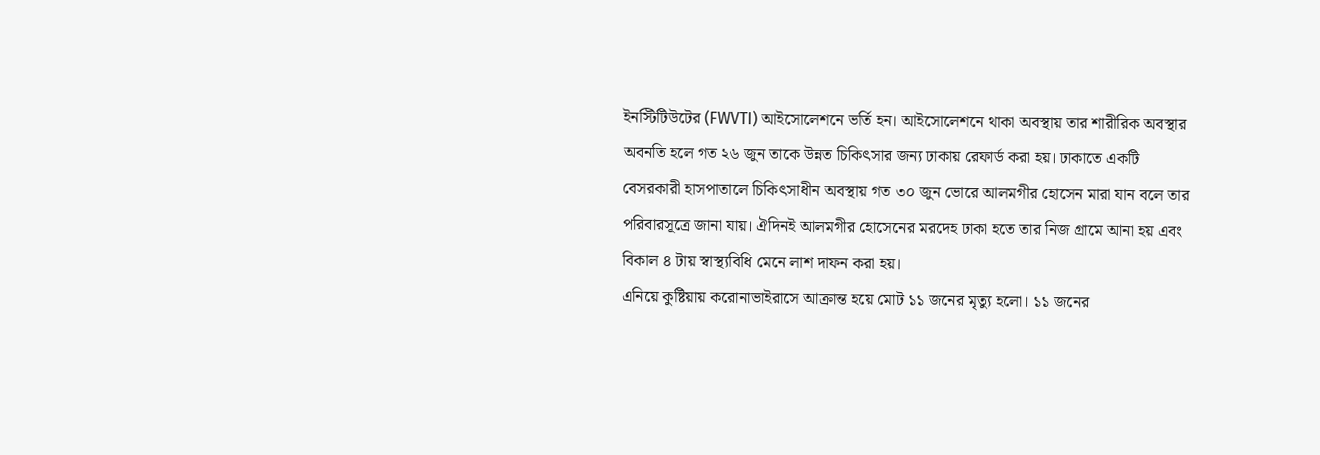ইনস্টিটিউটের (FWVTI) আইসোলেশনে ভর্তি হন। আইসোলেশনে থাকা অবস্থায় তার শারীরিক অবস্থার অবনতি হলে গত ২৬ জুন তাকে উন্নত চিকিৎসার জন্য ঢাকায় রেফার্ড করা হয়। ঢাকাতে একটি বেসরকারী হাসপাতালে চিকিৎসাধীন অবস্থায় গত ৩০ জুন ভোরে আলমগীর হোসেন মারা যান বলে তার পরিবারসূত্রে জানা যায়। ঐদিনই আলমগীর হোসেনের মরদেহ ঢাকা হতে তার নিজ গ্রামে আনা হয় এবং বিকাল ৪ টায় স্বাস্থ্যবিধি মেনে লাশ দাফন করা হয়।
এনিয়ে কুষ্টিয়ায় করোনাভাইরাসে আক্রান্ত হয়ে মোট ১১ জনের মৃত্যু হলো। ১১ জনের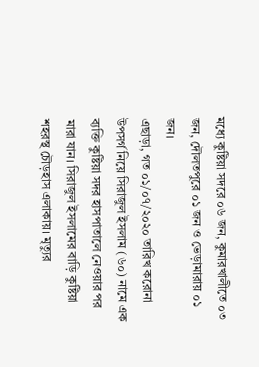মধ্যে কুষ্টিয়া সদরে ০৬ জন, কুমারখালীতে ০৩ জন, দৌলতপুরে ০১ জন ও ভেড়ামারায় ০১ জন।
এছাড়া, গত ০১/০৭/২০২০ তারিখ করোনা উপসর্গ নিয়ে সিরাজুল ইসলাম (৬০) নামে এক ব্যক্তি কুষ্টিয়া সদর হাসপাতালে নেওয়ার পর মারা যান। সিরাজুল ইসলামের বাড়ি কুষ্টিয়া শহরস্থ চৌড়হাস এলাকায়। মৃত্যুর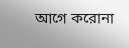আগে করোনা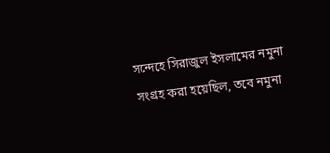সন্দেহে সিরাজুল ইসলামের নমুনা সংগ্রহ করা হয়েছিল, তবে নমুনা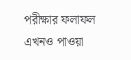পরীক্ষার ফলাফল এখনও পাওয়া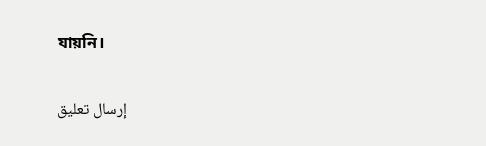যায়নি।

إرسال تعليق